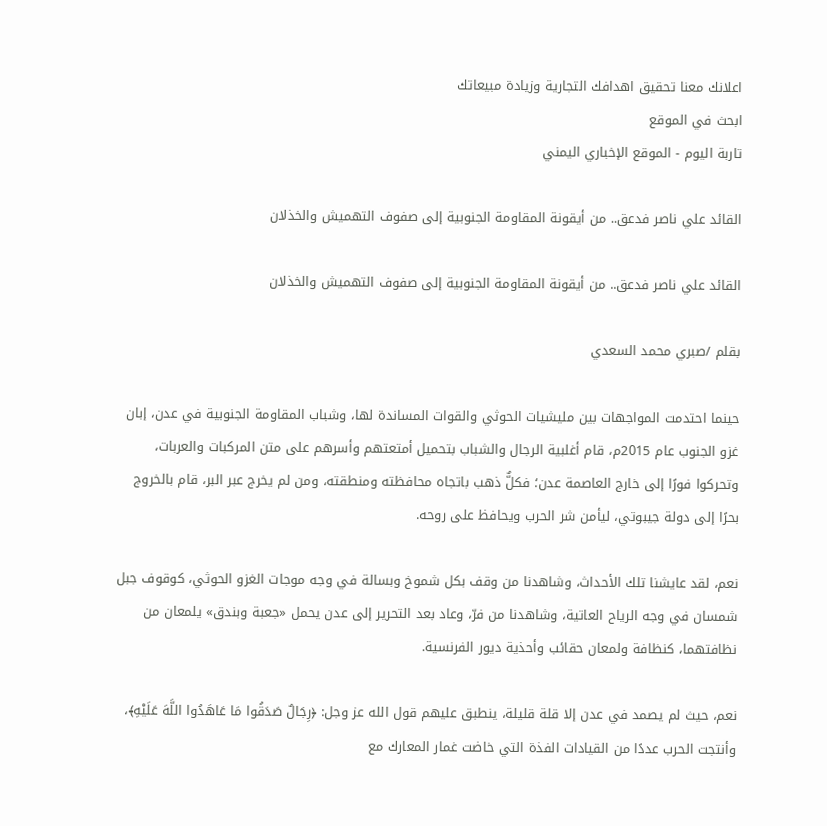اعلانك معنا تحقيق اهدافك التجارية وزيادة مبيعاتك
ابحث في الموقع
تاربة اليوم - الموقع الإخباري اليمني

القائد علي ناصر فدعق.. من أيقونة المقاومة الجنوبية إلى صفوف التهميش والخذلان

القائد علي ناصر فدعق.. من أيقونة المقاومة الجنوبية إلى صفوف التهميش والخذلان

بقلم /صبري محمد السعدي

حينما احتدمت المواجهات بين مليشيات الحوثي والقوات المساندة لها، وشباب المقاومة الجنوبية في عدن، إبان غزو الجنوب عام 2015م، قام أغلبية الرجال والشباب بتحميل أمتعتهم وأسرهم على متن المركبات والعربات، وتحركوا فورًا إلى خارج العاصمة عدن؛ فكلٌّ ذهب باتجاه محافظته ومنطقته، ومن لم يخرج عبر البر، قام بالخروج بحرًا إلى دولة جيبوتي، ليأمن شر الحرب ويحافظ على روحه.

نعم، لقد عايشنا تلك الأحداث، وشاهدنا من وقف بكل شموخ وبسالة في وجه موجات الغزو الحوثي، كوقوف جبل شمسان في وجه الرياح العاتية، وشاهدنا من فرّ، وعاد بعد التحرير إلى عدن يحمل «جعبة وبندق» يلمعان من نظافتهما، كنظافة ولمعان حقائب وأحذية ديور الفرنسية.

نعم، حيث لم يصمد في عدن إلا قلة قليلة، ينطبق عليهم قول الله عز وجل: ﴿رِجَالٌ صَدَقُوا مَا عَاهَدُوا اللَّهَ عَلَيْهِ﴾، وأنتجت الحرب عددًا من القيادات الفذة التي خاضت غمار المعارك مع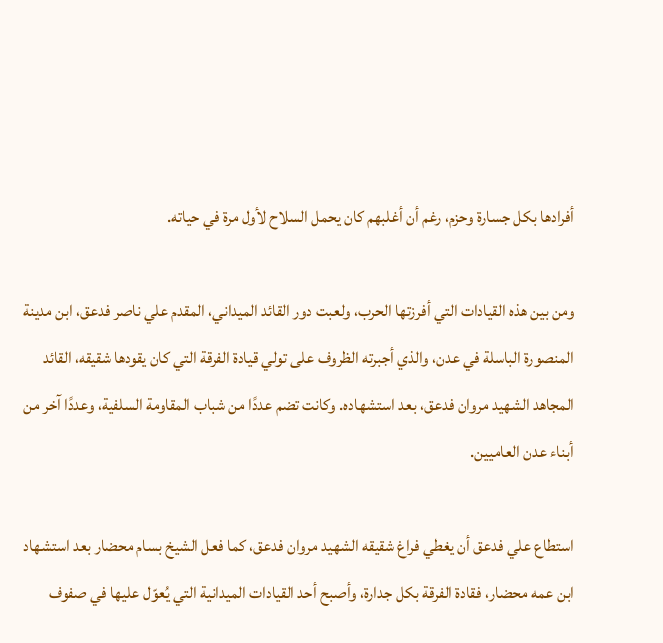أفرادها بكل جسارة وحزم، رغم أن أغلبهم كان يحمل السلاح لأول مرة في حياته.

ومن بين هذه القيادات التي أفرزتها الحرب، ولعبت دور القائد الميداني، المقدم علي ناصر فدعق، ابن مدينة المنصورة الباسلة في عدن، والذي أجبرته الظروف على تولي قيادة الفرقة التي كان يقودها شقيقه، القائد المجاهد الشهيد مروان فدعق، بعد استشهاده. وكانت تضم عددًا من شباب المقاومة السلفية، وعددًا آخر من أبناء عدن العاميين.

استطاع علي فدعق أن يغطي فراغ شقيقه الشهيد مروان فدعق، كما فعل الشيخ بسام محضار بعد استشهاد ابن عمه محضار، فقادة الفرقة بكل جدارة، وأصبح أحد القيادات الميدانية التي يُعوّل عليها في صفوف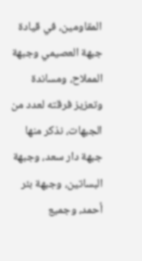المقاومين، في قيادة جبهة العصيمي وجبهة المملاح، ومساندة وتعزيز فرقته لعدد من الجبهات، نذكر منها جبهة دار سعد، وجبهة البساتين، وجبهة بئر أحمد، وجميع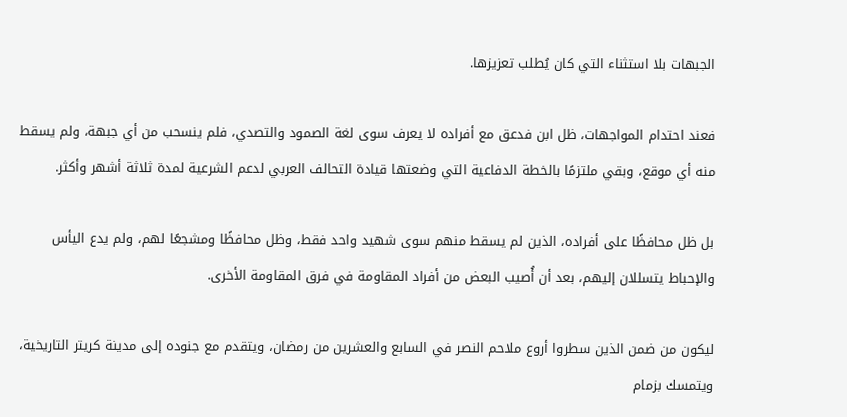الجبهات بلا استثناء التي كان يُطلب تعزيزها.

فعند احتدام المواجهات، ظل ابن فدعق مع أفراده لا يعرف سوى لغة الصمود والتصدي، فلم ينسحب من أي جبهة، ولم يسقط منه أي موقع، وبقي ملتزمًا بالخطة الدفاعية التي وضعتها قيادة التحالف العربي لدعم الشرعية لمدة ثلاثة أشهر وأكثر.

بل ظل محافظًا على أفراده، الذين لم يسقط منهم سوى شهيد واحد فقط، وظل محافظًا ومشجعًا لهم، ولم يدع اليأس والإحباط يتسللان إليهم، بعد أن أُصيب البعض من أفراد المقاومة في فرق المقاومة الأخرى.

ليكون من ضمن الذين سطروا أروع ملاحم النصر في السابع والعشرين من رمضان، ويتقدم مع جنوده إلى مدينة كريتر التاريخية، ويتمسك بزمام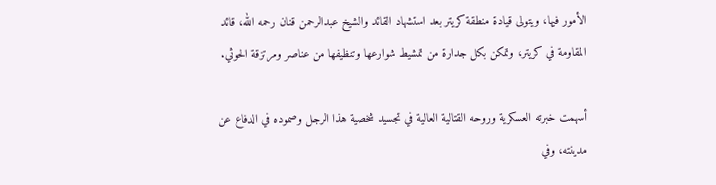الأمور فيها، ويتولى قيادة منطقة كريتر بعد استشهاد القائد والشيخ عبدالرحمن قنان رحمه الله، قائد المقاومة في كريتر، وتمكن بكل جدارة من تمشيط شوارعها وتنظيفها من عناصر ومرتزقة الحوثي.

أسهمت خبرته العسكرية وروحه القتالية العالية في تجسيد شخصية هذا الرجل وصموده في الدفاع عن مدينته، وفي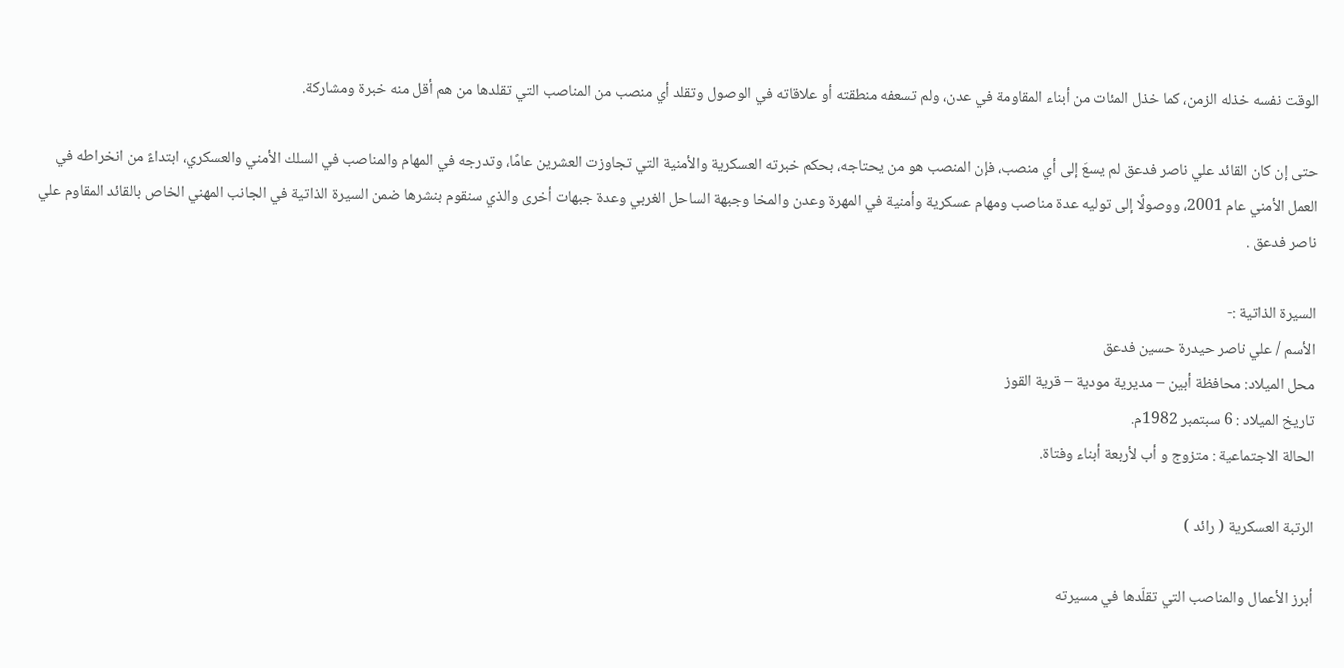الوقت نفسه خذله الزمن، كما خذل المئات من أبناء المقاومة في عدن، ولم تسعفه منطقته أو علاقاته في الوصول وتقلد أي منصب من المناصب التي تقلدها من هم أقل منه خبرة ومشاركة.

حتى إن كان القائد علي ناصر فدعق لم يسعَ إلى أي منصب، فإن المنصب هو من يحتاجه، بحكم خبرته العسكرية والأمنية التي تجاوزت العشرين عامًا، وتدرجه في المهام والمناصب في السلك الأمني والعسكري، ابتداءً من انخراطه في العمل الأمني عام 2001، ووصولًا إلى توليه عدة مناصب ومهام عسكرية وأمنية في المهرة وعدن والمخا وجبهة الساحل الغربي وعدة جبهات أخرى والذي سنقوم بنشرها ضمن السيرة الذاتية في الجانب المهني الخاص بالقائد المقاوم علي ناصر فدعق .

السيرة الذاتية :-
الأسم / علي ناصر حيدرة حسين فدعق
محل الميلاد: محافظة أبين – مديرية مودية – قرية القوز
تاريخ الميلاد : 6 سبتمبر 1982م.
الحالة الاجتماعية : متزوج و أب لأربعة أبناء وفتاة.

الرتبة العسكرية ( رائد )

أبرز الأعمال والمناصب التي تقلّدها في مسيرته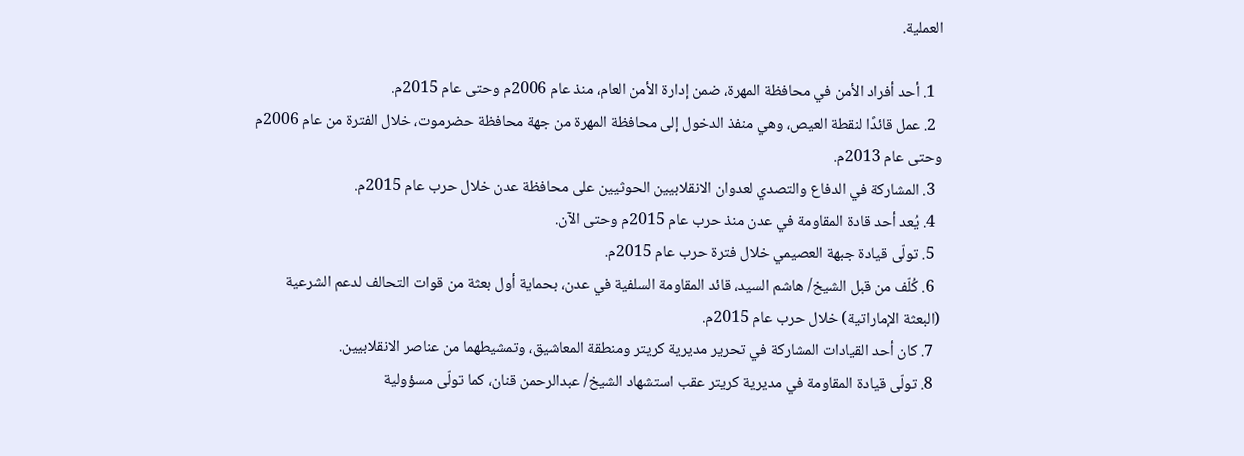العملية.

  1. أحد أفراد الأمن في محافظة المهرة، ضمن إدارة الأمن العام، منذ عام 2006م وحتى عام 2015م.
  2. عمل قائدًا لنقطة العيص، وهي منفذ الدخول إلى محافظة المهرة من جهة محافظة حضرموت، خلال الفترة من عام 2006م وحتى عام 2013م.
  3. المشاركة في الدفاع والتصدي لعدوان الانقلابيين الحوثيين على محافظة عدن خلال حرب عام 2015م.
  4. يُعد أحد قادة المقاومة في عدن منذ حرب عام 2015م وحتى الآن.
  5. تولّى قيادة جبهة العصيمي خلال فترة حرب عام 2015م.
  6. كُلّف من قبل الشيخ/ هاشم السيد، قائد المقاومة السلفية في عدن، بحماية أول بعثة من قوات التحالف لدعم الشرعية (البعثة الإماراتية) خلال حرب عام 2015م.
  7. كان أحد القيادات المشاركة في تحرير مديرية كريتر ومنطقة المعاشيق، وتمشيطهما من عناصر الانقلابيين.
  8. تولّى قيادة المقاومة في مديرية كريتر عقب استشهاد الشيخ/ عبدالرحمن قنان، كما تولّى مسؤولية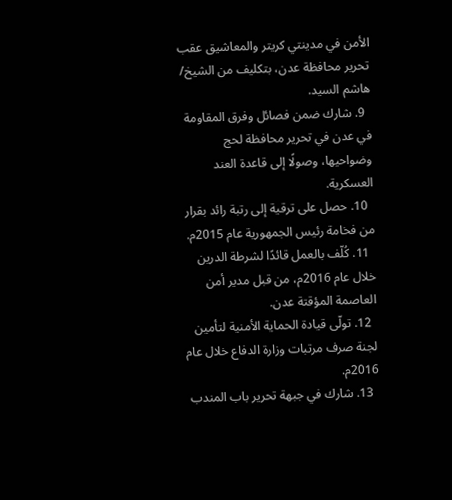الأمن في مدينتي كريتر والمعاشيق عقب تحرير محافظة عدن، بتكليف من الشيخ/ هاشم السيد.
  9. شارك ضمن فصائل وفرق المقاومة في عدن في تحرير محافظة لحج وضواحيها، وصولًا إلى قاعدة العند العسكرية.
  10. حصل على ترقية إلى رتبة رائد بقرار من فخامة رئيس الجمهورية عام 2015م.
  11. كُلّف بالعمل قائدًا لشرطة الدرين خلال عام 2016م، من قبل مدير أمن العاصمة المؤقتة عدن.
  12. تولّى قيادة الحماية الأمنية لتأمين لجنة صرف مرتبات وزارة الدفاع خلال عام 2016م.
  13. شارك في جبهة تحرير باب المندب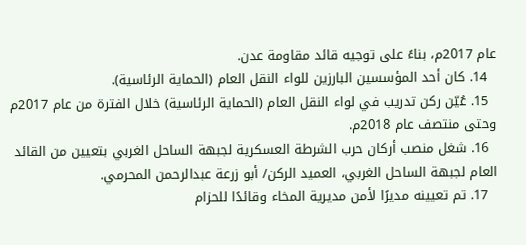عام 2017م، بناءً على توجيه قائد مقاومة عدن.
  14. كان أحد المؤسسين البارزين للواء النقل العام (الحماية الرئاسية).
  15. عُيّن ركن تدريب في لواء النقل العام (الحماية الرئاسية) خلال الفترة من عام 2017م وحتى منتصف عام 2018م.
  16. شغل منصب أركان حرب الشرطة العسكرية لجبهة الساحل الغربي بتعيين من القائد العام لجبهة الساحل الغربي، العميد الركن/ أبو زرعة عبدالرحمن المحرمي.
  17. تم تعيينه مديرًا لأمن مديرية المخاء وقائدًا للحزام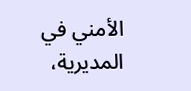الأمني في المديرية،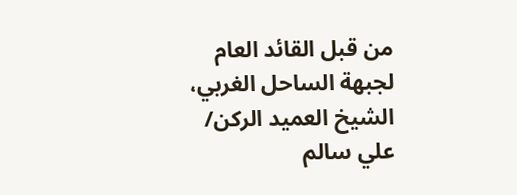من قبل القائد العام لجبهة الساحل الغربي، الشيخ العميد الركن/ علي سالم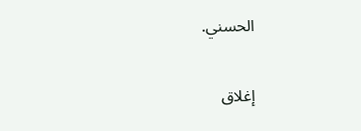الحسني.

إغلاق